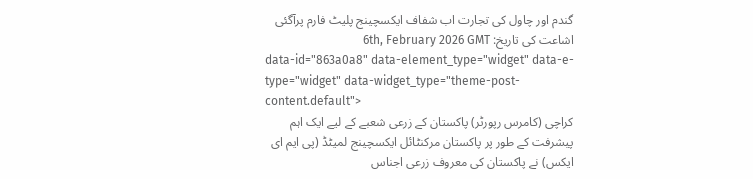گندم اور چاول کی تجارت اب شفاف ایکسچینج پلیٹ فارم پرآگئی
اشاعت کی تاریخ: 6th, February 2026 GMT
data-id="863a0a8" data-element_type="widget" data-e-type="widget" data-widget_type="theme-post-content.default">
کراچی (کامرس رپورٹر) پاکستان کے زرعی شعبے کے لیے ایک اہم پیشرفت کے طور پر پاکستان مرکنٹائل ایکسچینج لمیٹڈ (پی ایم ای ایکس) نے پاکستان کی معروف زرعی اجناس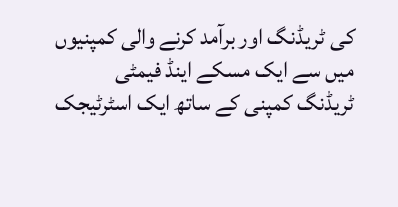کی ٹریڈنگ اور برآمد کرنے والی کمپنیوں میں سے ایک مسکے اینڈ فیمٹی ٹریڈنگ کمپنی کے ساتھ ایک اسٹرٹیجک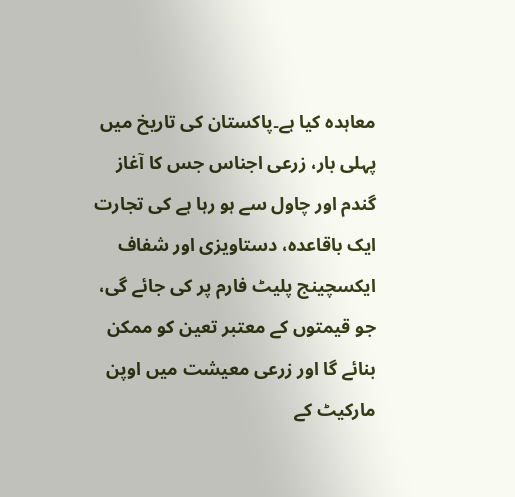معاہدہ کیا ہے۔پاکستان کی تاریخ میں پہلی بار، زرعی اجناس جس کا آغاز گندم اور چاول سے ہو رہا ہے کی تجارت ایک باقاعدہ، دستاویزی اور شفاف ایکسچینج پلیٹ فارم پر کی جائے گی، جو قیمتوں کے معتبر تعین کو ممکن بنائے گا اور زرعی معیشت میں اوپن مارکیٹ کے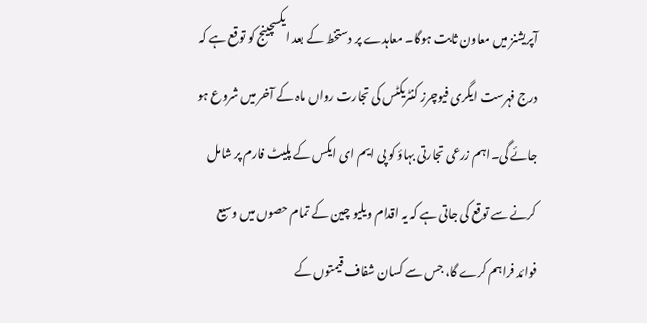آپریشنز میں معاون ثابت ہوگا۔ معاہدے پر دستخط کے بعد ایکسچینج کو توقع ہے کہ درج فہرست ایگری فیوچرز کنٹریکٹس کی تجارت رواں ماہ کے آخر میں شروع ہو جائے گی۔اہم زرعی تجارتی بہاؤ کو پی ایم ای ایکس کے پلیٹ فارم پر شامل کرنے سے توقع کی جاتی ہے کہ یہ اقدام ویلیو چین کے تمام حصوں میں وسیع فوائد فراہم کرے گا، جس سے کسان شفاف قیمتوں کے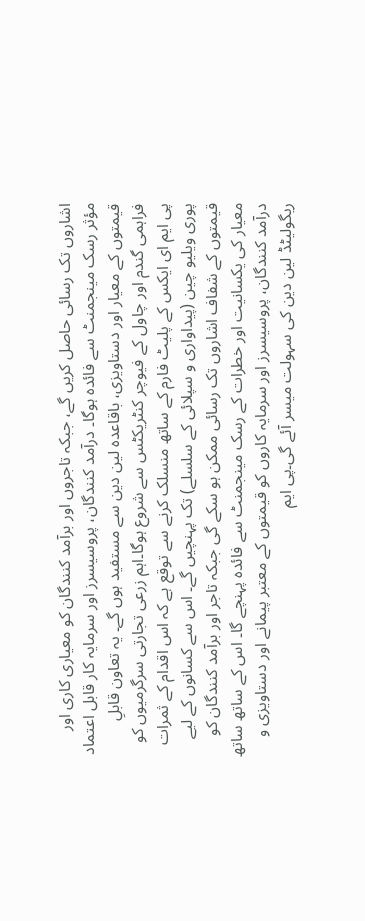اشاروں تک رسائی حاصل کریں گے، جبکہ تاجروں اور برآمد کنندگان کو معیاری کاری اور مؤثر رسک مینجمنٹ سے فائدہ ہوگا۔ درآمد کنندگان، پروسیسرز اور سرمایہ کار قابل اعتماد قیمتوں کے معیار اور دستاویزی، باقاعدہ لین دین سے مستفید ہوں گے۔ یہ تعاون قابلِ فراہمی گندم اور چاول کے فیوچر کنٹریکٹس سے شروع ہوگا۔اہم زرعی تجارتی سرگرمیوں کو پی ایم ای ایکس کے پلیٹ فارم کے ساتھ منسلک کرنے سے توقع ہے کہ اس اقدام کے ثمرات پوری ویلیو چین (پیداواری و سپلائی کے سلسلے) تک پہنچیں گے۔ اس سے کسانوں کے لیے قیمتوں کے شفاف اشاروں تک رسائی ممکن ہو سکے گی جبکہ تاجر اور برآمد کنندگان کو معیار کی یکسانیت اور خطرات کے رسک مینجمنٹ سے فائدہ پہنچے گا۔ اس کے ساتھ ساتھ درآمد کنندگان، پروسیسرز اور سرمایہ کاروں کو قیمتوں کے معتبر پیمانے اور دستاویزی و ریگولیٹڈ لین دین کی سہولت میسر آئے گی۔پی ایم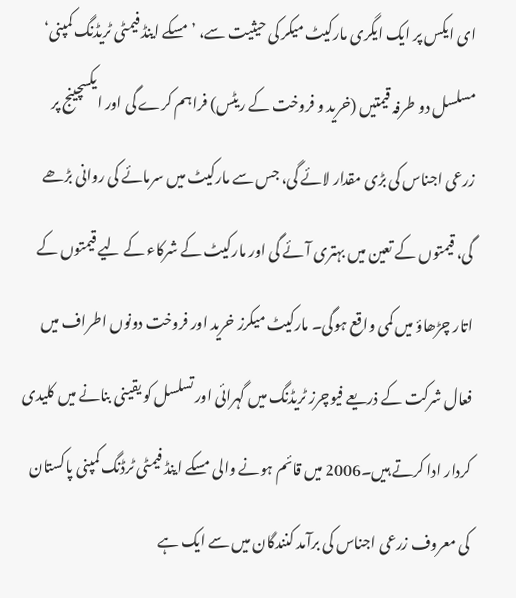ای ایکس پر ایک ایگری مارکیٹ میکر کی حیثیت سے، ’مسکے اینڈ فیمٹی ٹریڈنگ کمپنی‘ مسلسل دو طرفہ قیمتیں (خرید و فروخت کے ریٹس) فراہم کرے گی اور ایکسچینج پر زرعی اجناس کی بڑی مقدار لائے گی، جس سے مارکیٹ میں سرمائے کی روانی بڑھے گی، قیمتوں کے تعین میں بہتری آئے گی اور مارکیٹ کے شرکاء کے لیے قیمتوں کے اتار چڑھاؤ میں کمی واقع ہوگی۔ مارکیٹ میکرز خرید اور فروخت دونوں اطراف میں فعال شرکت کے ذریعے فیوچرز ٹریڈنگ میں گہرائی اور تسلسل کو یقینی بنانے میں کلیدی کردار ادا کرتے ہیں۔2006 میں قائم ہونے والی مسکے اینڈ فیمٹی ٹرڈنگ کمپنی پاکستان کی معروف زرعی اجناس کی برآمد کنندگان میں سے ایک ہے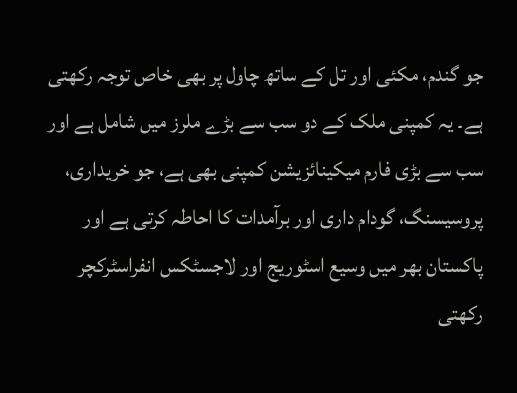جو گندم، مکئی اور تل کے ساتھ چاول پر بھی خاص توجہ رکھتی ہے۔ یہ کمپنی ملک کے دو سب سے بڑے ملرز میں شامل ہے اور سب سے بڑی فارم میکینائزیشن کمپنی بھی ہے، جو خریداری، پروسیسنگ، گودام داری اور برآمدات کا احاطہ کرتی ہے اور پاکستان بھر میں وسیع اسٹوریج اور لاجسٹکس انفراسٹرکچر رکھتی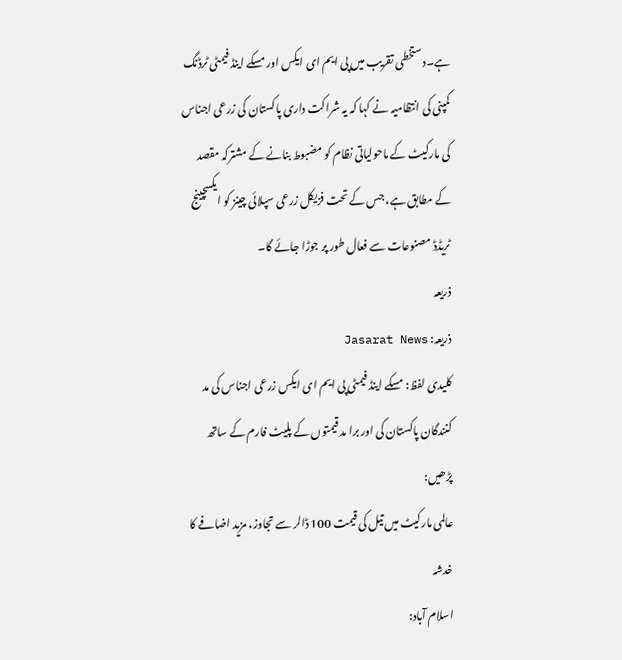ہے۔دستخطی تقریب میں پی ایم ای ایکس اور مسکے اینڈ فیمٹی ٹرڈنگ کمپنی کی انتظامیہ نے کہا کہ یہ شراکت داری پاکستان کی زرعی اجناس کی مارکیٹ کے ماحولیاتی نظام کو مضبوط بنانے کے مشترکہ مقصد کے مطابق ہے، جس کے تحت فزیکل زرعی سپلائی چینز کو ایکسچینج ٹریڈڈ مصنوعات سے فعال طور پر جوڑا جائے گا۔
ذریعہ
ذریعہ: Jasarat News
کلیدی لفظ: مسکے اینڈ فیمٹی پی ایم ای ایکس زرعی اجناس کی مد کنندگان پاکستان کی اور برا مد قیمتوں کے پلیٹ فارم کے ساتھ
پڑھیں:
عالمی مارکیٹ میں تیل کی قیمت 100 ڈالر سے تجاوز، مزید اضافے کا خدشہ
اسلام آباد: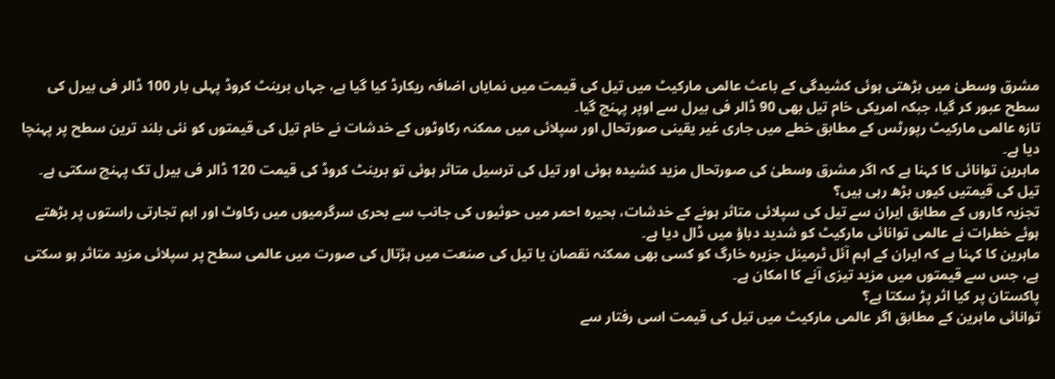مشرق وسطیٰ میں بڑھتی ہوئی کشیدگی کے باعث عالمی مارکیٹ میں تیل کی قیمت میں نمایاں اضافہ ریکارڈ کیا گیا ہے، جہاں برینٹ کروڈ پہلی بار 100 ڈالر فی بیرل کی سطح عبور کر گیا، جبکہ امریکی خام تیل بھی 90 ڈالر فی بیرل سے اوپر پہنچ گیا۔
تازہ عالمی مارکیٹ رپورٹس کے مطابق خطے میں جاری غیر یقینی صورتحال اور سپلائی میں ممکنہ رکاوٹوں کے خدشات نے خام تیل کی قیمتوں کو نئی بلند ترین سطح پر پہنچا دیا ہے۔
ماہرین توانائی کا کہنا ہے کہ اگر مشرق وسطیٰ کی صورتحال مزید کشیدہ ہوئی اور تیل کی ترسیل متاثر ہوئی تو برینٹ کروڈ کی قیمت 120 ڈالر فی بیرل تک پہنچ سکتی ہے۔
تیل کی قیمتیں کیوں بڑھ رہی ہیں؟
تجزیہ کاروں کے مطابق ایران سے تیل کی سپلائی متاثر ہونے کے خدشات، بحیرہ احمر میں حوثیوں کی جانب سے بحری سرگرمیوں میں رکاوٹ اور اہم تجارتی راستوں پر بڑھتے ہوئے خطرات نے عالمی توانائی مارکیٹ کو شدید دباؤ میں ڈال دیا ہے۔
ماہرین کا کہنا ہے کہ ایران کے اہم آئل ٹرمینل جزیرہ خارگ کو کسی بھی ممکنہ نقصان یا تیل کی صنعت میں ہڑتال کی صورت میں عالمی سطح پر سپلائی مزید متاثر ہو سکتی ہے، جس سے قیمتوں میں مزید تیزی آنے کا امکان ہے۔
پاکستان پر کیا اثر پڑ سکتا ہے؟
توانائی ماہرین کے مطابق اگر عالمی مارکیٹ میں تیل کی قیمت اسی رفتار سے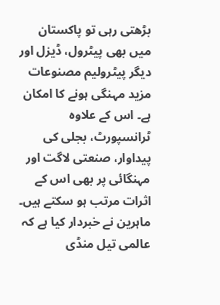بڑھتی رہی تو پاکستان میں بھی پیٹرول، ڈیزل اور دیگر پیٹرولیم مصنوعات مزید مہنگی ہونے کا امکان ہے۔ اس کے علاوہ ٹرانسپورٹ، بجلی کی پیداوار، صنعتی لاگت اور مہنگائی پر بھی اس کے اثرات مرتب ہو سکتے ہیں۔
ماہرین نے خبردار کیا ہے کہ عالمی تیل منڈی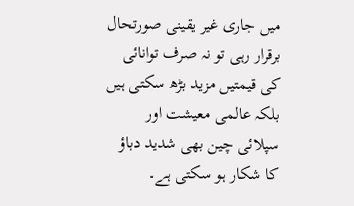میں جاری غیر یقینی صورتحال برقرار رہی تو نہ صرف توانائی کی قیمتیں مزید بڑھ سکتی ہیں بلکہ عالمی معیشت اور سپلائی چین بھی شدید دباؤ کا شکار ہو سکتی ہے۔